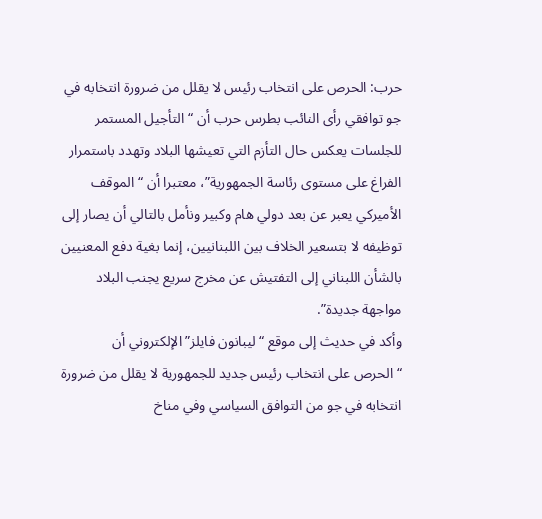حرب: الحرص على انتخاب رئيس لا يقلل من ضرورة انتخابه في جو توافقي رأى النائب بطرس حرب أن “التأجيل المستمر للجلسات يعكس حال التأزم التي تعيشها البلاد وتهدد باستمرار الفراغ على مستوى رئاسة الجمهورية”، معتبرا أن “الموقف الأميركي يعبر عن بعد دولي هام وكبير ونأمل بالتالي أن يصار إلى توظيفه لا بتسعير الخلاف بين اللبنانيين، إنما بغية دفع المعنيين بالشأن اللبناني إلى التفتيش عن مخرج سريع يجنب البلاد مواجهة جديدة”.
وأكد في حديث إلى موقع “ليبانون فايلز” الإلكتروني أن “الحرص على انتخاب رئيس جديد للجمهورية لا يقلل من ضرورة انتخابه في جو من التوافق السياسي وفي مناخ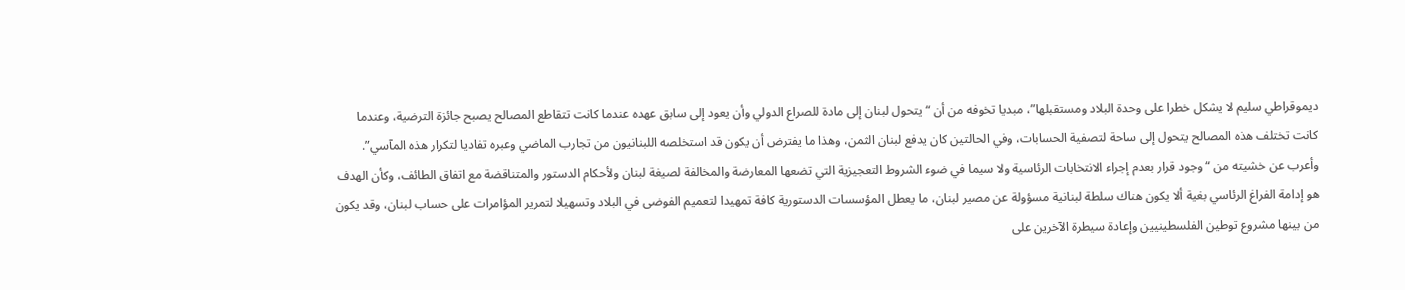ديموقراطي سليم لا يشكل خطرا على وحدة البلاد ومستقبلها”، مبديا تخوفه من أن “يتحول لبنان إلى مادة للصراع الدولي وأن يعود إلى سابق عهده عندما كانت تتقاطع المصالح يصبح جائزة الترضية، وعندما كانت تختلف هذه المصالح يتحول إلى ساحة لتصفية الحسابات، وفي الحالتين كان يدفع لبنان الثمن، وهذا ما يفترض أن يكون قد استخلصه اللبنانيون من تجارب الماضي وعبره تفاديا لتكرار هذه المآسي”.
وأعرب عن خشيته من “وجود قرار بعدم إجراء الانتخابات الرئاسية ولا سيما في ضوء الشروط التعجيزية التي تضعها المعارضة والمخالفة لصيغة لبنان ولأحكام الدستور والمتناقضة مع اتفاق الطائف، وكأن الهدف هو إدامة الفراغ الرئاسي بغية ألا يكون هناك سلطة لبنانية مسؤولة عن مصير لبنان، ما يعطل المؤسسات الدستورية كافة تمهيدا لتعميم الفوضى في البلاد وتسهيلا لتمرير المؤامرات على حساب لبنان، وقد يكون من بينها مشروع توطين الفلسطينيين وإعادة سيطرة الآخرين على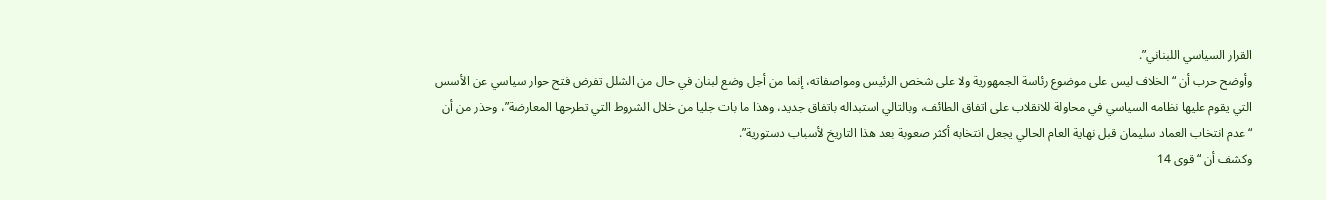القرار السياسي اللبناني”.
وأوضح حرب أن “الخلاف ليس على موضوع رئاسة الجمهورية ولا على شخص الرئيس ومواصفاته، إنما من أجل وضع لبنان في حال من الشلل تفرض فتح حوار سياسي عن الأسس التي يقوم عليها نظامه السياسي في محاولة للانقلاب على اتفاق الطائف، وبالتالي استبداله باتفاق جديد، وهذا ما بات جليا من خلال الشروط التي تطرحها المعارضة”، وحذر من أن “عدم انتخاب العماد سليمان قبل نهاية العام الحالي يجعل انتخابه أكثر صعوبة بعد هذا التاريخ لأسباب دستورية”.
وكشف أن “قوى 14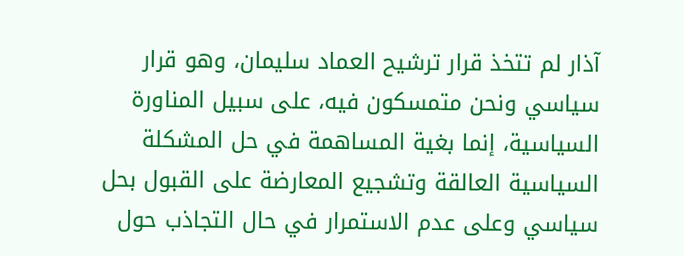آذار لم تتخذ قرار ترشيح العماد سليمان، وهو قرار سياسي ونحن متمسكون فيه، على سبيل المناورة السياسية، إنما بغية المساهمة في حل المشكلة السياسية العالقة وتشجيع المعارضة على القبول بحل سياسي وعلى عدم الاستمرار في حال التجاذب حول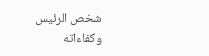شخص الرئيس وكفاءاته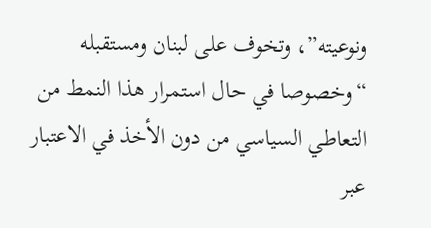ونوعيته”، وتخوف على لبنان ومستقبله “وخصوصا في حال استمرار هذا النمط من التعاطي السياسي من دون الأخذ في الاعتبار عبر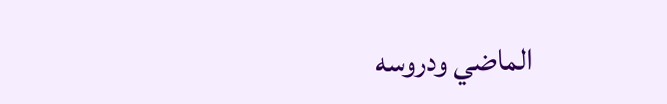الماضي ودروسه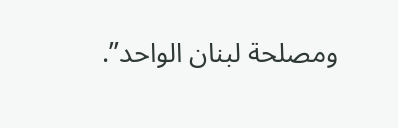ومصلحة لبنان الواحد”.